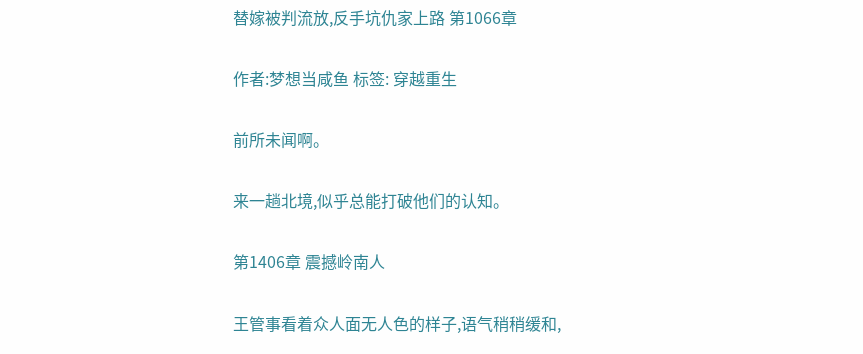替嫁被判流放,反手坑仇家上路 第1066章

作者:梦想当咸鱼 标签: 穿越重生

前所未闻啊。

来一趟北境,似乎总能打破他们的认知。

第1406章 震撼岭南人

王管事看着众人面无人色的样子,语气稍稍缓和,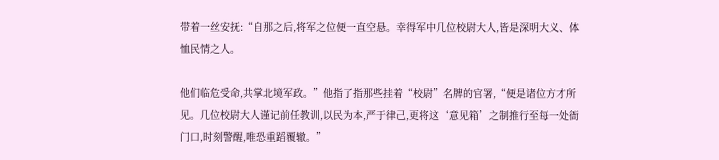带着一丝安抚:“自那之后,将军之位便一直空悬。幸得军中几位校尉大人,皆是深明大义、体恤民情之人。

他们临危受命,共掌北境军政。”他指了指那些挂着“校尉”名牌的官署,“便是诸位方才所见。几位校尉大人谨记前任教训,以民为本,严于律己,更将这‘意见箱’之制推行至每一处衙门口,时刻警醒,唯恐重蹈覆辙。”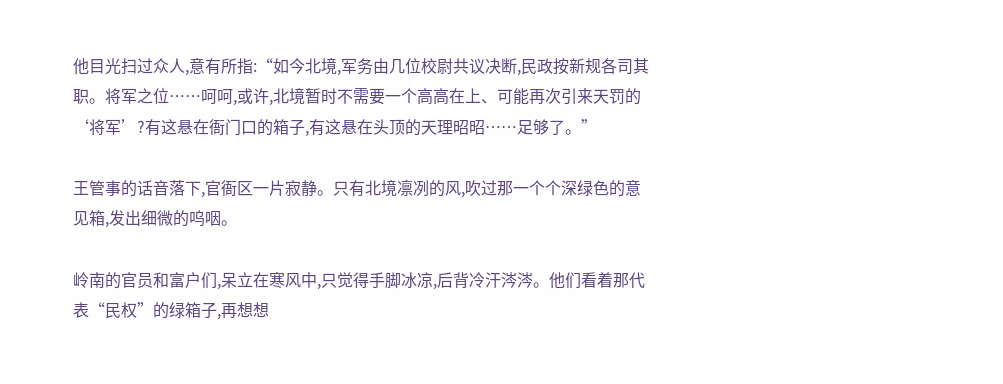他目光扫过众人,意有所指:“如今北境,军务由几位校尉共议决断,民政按新规各司其职。将军之位……呵呵,或许,北境暂时不需要一个高高在上、可能再次引来天罚的‘将军’?有这悬在衙门口的箱子,有这悬在头顶的天理昭昭……足够了。”

王管事的话音落下,官衙区一片寂静。只有北境凛冽的风,吹过那一个个深绿色的意见箱,发出细微的呜咽。

岭南的官员和富户们,呆立在寒风中,只觉得手脚冰凉,后背冷汗涔涔。他们看着那代表“民权”的绿箱子,再想想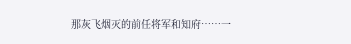那灰飞烟灭的前任将军和知府……一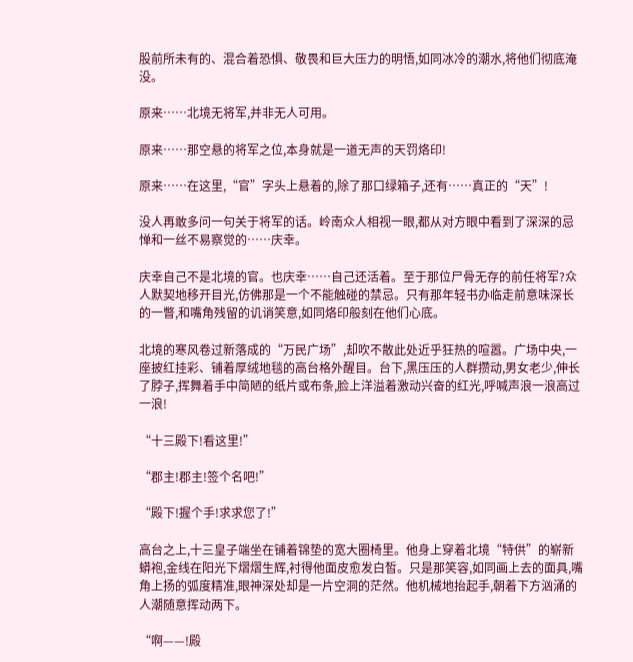股前所未有的、混合着恐惧、敬畏和巨大压力的明悟,如同冰冷的潮水,将他们彻底淹没。

原来……北境无将军,并非无人可用。

原来……那空悬的将军之位,本身就是一道无声的天罚烙印!

原来……在这里,“官”字头上悬着的,除了那口绿箱子,还有……真正的“天”!

没人再敢多问一句关于将军的话。岭南众人相视一眼,都从对方眼中看到了深深的忌惮和一丝不易察觉的……庆幸。

庆幸自己不是北境的官。也庆幸……自己还活着。至于那位尸骨无存的前任将军?众人默契地移开目光,仿佛那是一个不能触碰的禁忌。只有那年轻书办临走前意味深长的一瞥,和嘴角残留的讥诮笑意,如同烙印般刻在他们心底。

北境的寒风卷过新落成的“万民广场”,却吹不散此处近乎狂热的喧嚣。广场中央,一座披红挂彩、铺着厚绒地毯的高台格外醒目。台下,黑压压的人群攒动,男女老少,伸长了脖子,挥舞着手中简陋的纸片或布条,脸上洋溢着激动兴奋的红光,呼喊声浪一浪高过一浪!

“十三殿下!看这里!”

“郡主!郡主!签个名吧!”

“殿下!握个手!求求您了!”

高台之上,十三皇子端坐在铺着锦垫的宽大圈椅里。他身上穿着北境“特供”的崭新蟒袍,金线在阳光下熠熠生辉,衬得他面皮愈发白皙。只是那笑容,如同画上去的面具,嘴角上扬的弧度精准,眼神深处却是一片空洞的茫然。他机械地抬起手,朝着下方汹涌的人潮随意挥动两下。

“啊——!殿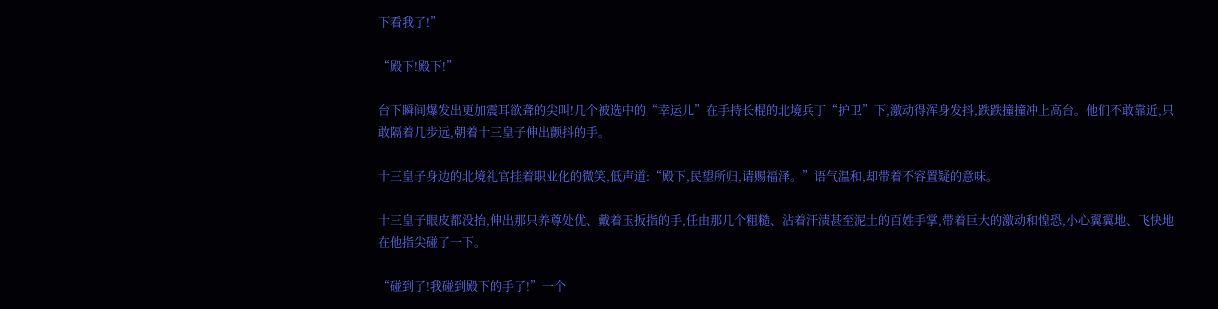下看我了!”

“殿下!殿下!”

台下瞬间爆发出更加震耳欲聋的尖叫!几个被选中的“幸运儿”在手持长棍的北境兵丁“护卫”下,激动得浑身发抖,跌跌撞撞冲上高台。他们不敢靠近,只敢隔着几步远,朝着十三皇子伸出颤抖的手。

十三皇子身边的北境礼官挂着职业化的微笑,低声道:“殿下,民望所归,请赐福泽。”语气温和,却带着不容置疑的意味。

十三皇子眼皮都没抬,伸出那只养尊处优、戴着玉扳指的手,任由那几个粗糙、沾着汗渍甚至泥土的百姓手掌,带着巨大的激动和惶恐,小心翼翼地、飞快地在他指尖碰了一下。

“碰到了!我碰到殿下的手了!”一个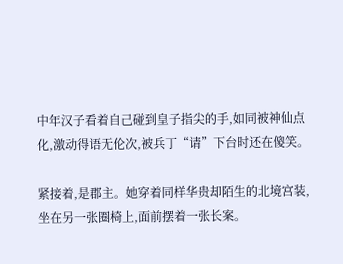中年汉子看着自己碰到皇子指尖的手,如同被神仙点化,激动得语无伦次,被兵丁“请”下台时还在傻笑。

紧接着,是郡主。她穿着同样华贵却陌生的北境宫装,坐在另一张圈椅上,面前摆着一张长案。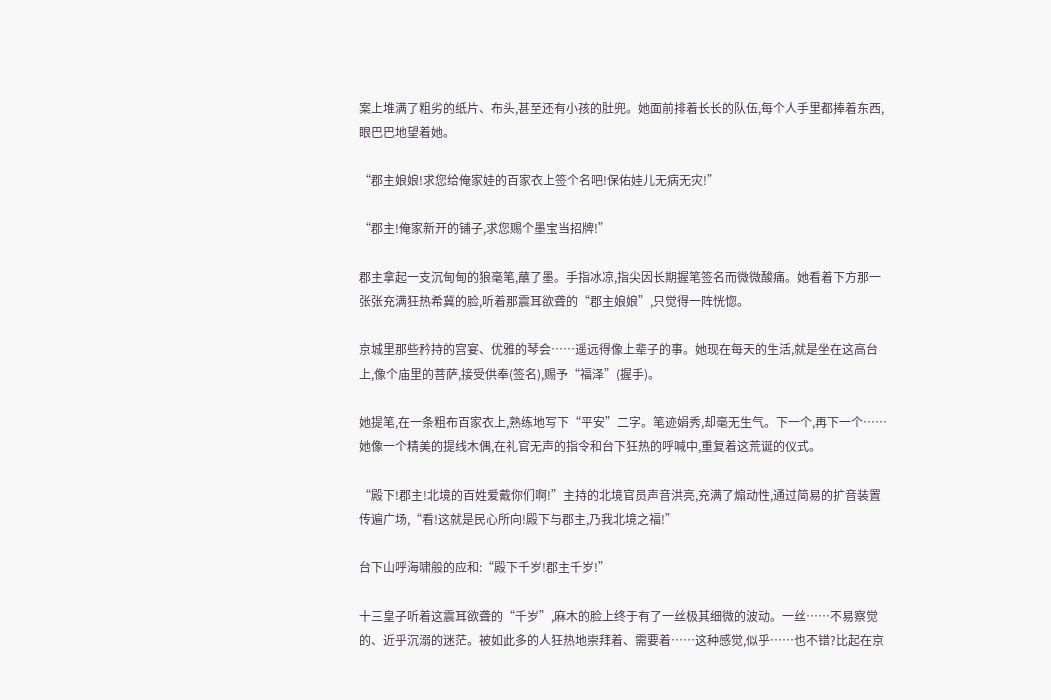案上堆满了粗劣的纸片、布头,甚至还有小孩的肚兜。她面前排着长长的队伍,每个人手里都捧着东西,眼巴巴地望着她。

“郡主娘娘!求您给俺家娃的百家衣上签个名吧!保佑娃儿无病无灾!”

“郡主!俺家新开的铺子,求您赐个墨宝当招牌!”

郡主拿起一支沉甸甸的狼毫笔,蘸了墨。手指冰凉,指尖因长期握笔签名而微微酸痛。她看着下方那一张张充满狂热希冀的脸,听着那震耳欲聋的“郡主娘娘”,只觉得一阵恍惚。

京城里那些矜持的宫宴、优雅的琴会……遥远得像上辈子的事。她现在每天的生活,就是坐在这高台上,像个庙里的菩萨,接受供奉(签名),赐予“福泽”(握手)。

她提笔,在一条粗布百家衣上,熟练地写下“平安”二字。笔迹娟秀,却毫无生气。下一个,再下一个……她像一个精美的提线木偶,在礼官无声的指令和台下狂热的呼喊中,重复着这荒诞的仪式。

“殿下!郡主!北境的百姓爱戴你们啊!”主持的北境官员声音洪亮,充满了煽动性,通过简易的扩音装置传遍广场,“看!这就是民心所向!殿下与郡主,乃我北境之福!”

台下山呼海啸般的应和:“殿下千岁!郡主千岁!”

十三皇子听着这震耳欲聋的“千岁”,麻木的脸上终于有了一丝极其细微的波动。一丝……不易察觉的、近乎沉溺的迷茫。被如此多的人狂热地崇拜着、需要着……这种感觉,似乎……也不错?比起在京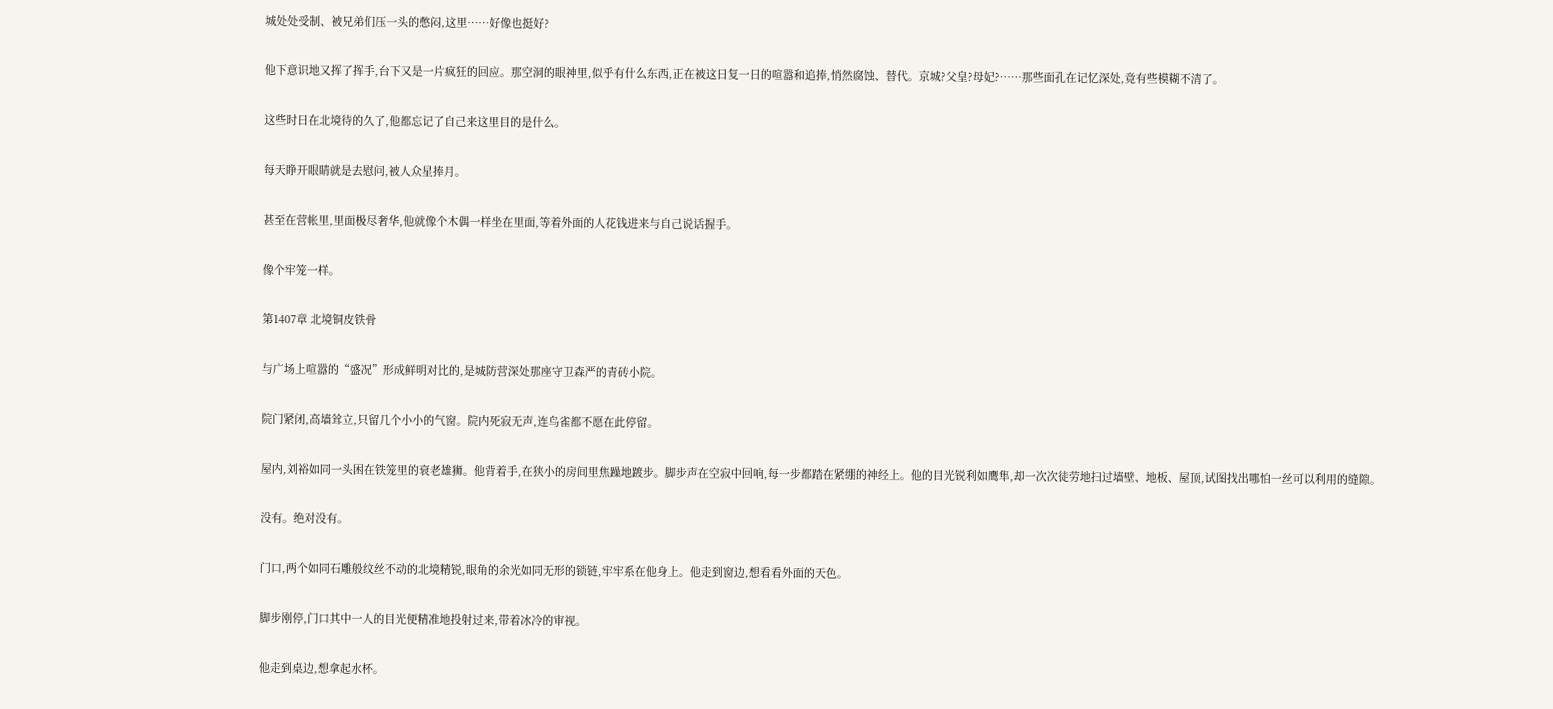城处处受制、被兄弟们压一头的憋闷,这里……好像也挺好?

他下意识地又挥了挥手,台下又是一片疯狂的回应。那空洞的眼神里,似乎有什么东西,正在被这日复一日的喧嚣和追捧,悄然腐蚀、替代。京城?父皇?母妃?……那些面孔在记忆深处,竟有些模糊不清了。

这些时日在北境待的久了,他都忘记了自己来这里目的是什么。

每天睁开眼睛就是去慰问,被人众星捧月。

甚至在营帐里,里面极尽奢华,他就像个木偶一样坐在里面,等着外面的人花钱进来与自己说话握手。

像个牢笼一样。

第1407章 北境铜皮铁骨

与广场上喧嚣的“盛况”形成鲜明对比的,是城防营深处那座守卫森严的青砖小院。

院门紧闭,高墙耸立,只留几个小小的气窗。院内死寂无声,连鸟雀都不愿在此停留。

屋内,刘裕如同一头困在铁笼里的衰老雄狮。他背着手,在狭小的房间里焦躁地踱步。脚步声在空寂中回响,每一步都踏在紧绷的神经上。他的目光锐利如鹰隼,却一次次徒劳地扫过墙壁、地板、屋顶,试图找出哪怕一丝可以利用的缝隙。

没有。绝对没有。

门口,两个如同石雕般纹丝不动的北境精锐,眼角的余光如同无形的锁链,牢牢系在他身上。他走到窗边,想看看外面的天色。

脚步刚停,门口其中一人的目光便精准地投射过来,带着冰冷的审视。

他走到桌边,想拿起水杯。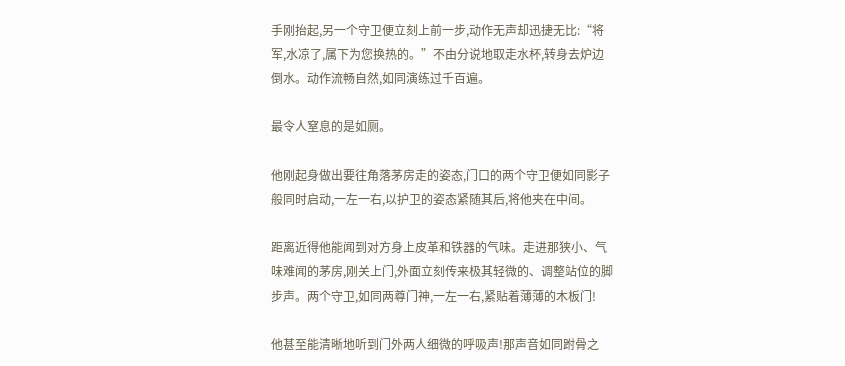手刚抬起,另一个守卫便立刻上前一步,动作无声却迅捷无比:“将军,水凉了,属下为您换热的。”不由分说地取走水杯,转身去炉边倒水。动作流畅自然,如同演练过千百遍。

最令人窒息的是如厕。

他刚起身做出要往角落茅房走的姿态,门口的两个守卫便如同影子般同时启动,一左一右,以护卫的姿态紧随其后,将他夹在中间。

距离近得他能闻到对方身上皮革和铁器的气味。走进那狭小、气味难闻的茅房,刚关上门,外面立刻传来极其轻微的、调整站位的脚步声。两个守卫,如同两尊门神,一左一右,紧贴着薄薄的木板门!

他甚至能清晰地听到门外两人细微的呼吸声!那声音如同跗骨之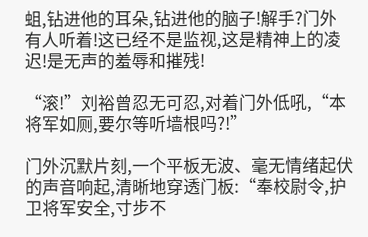蛆,钻进他的耳朵,钻进他的脑子!解手?门外有人听着!这已经不是监视,这是精神上的凌迟!是无声的羞辱和摧残!

“滚!”刘裕曾忍无可忍,对着门外低吼,“本将军如厕,要尔等听墙根吗?!”

门外沉默片刻,一个平板无波、毫无情绪起伏的声音响起,清晰地穿透门板:“奉校尉令,护卫将军安全,寸步不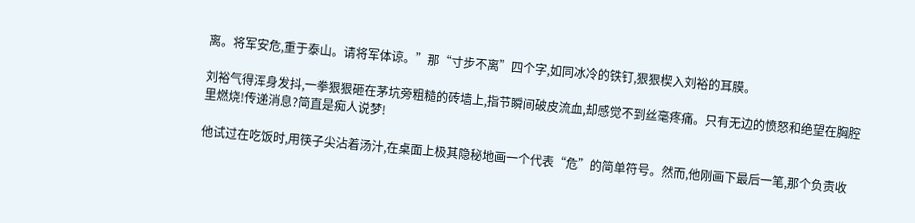离。将军安危,重于泰山。请将军体谅。”那“寸步不离”四个字,如同冰冷的铁钉,狠狠楔入刘裕的耳膜。

刘裕气得浑身发抖,一拳狠狠砸在茅坑旁粗糙的砖墙上,指节瞬间破皮流血,却感觉不到丝毫疼痛。只有无边的愤怒和绝望在胸腔里燃烧!传递消息?简直是痴人说梦!

他试过在吃饭时,用筷子尖沾着汤汁,在桌面上极其隐秘地画一个代表“危”的简单符号。然而,他刚画下最后一笔,那个负责收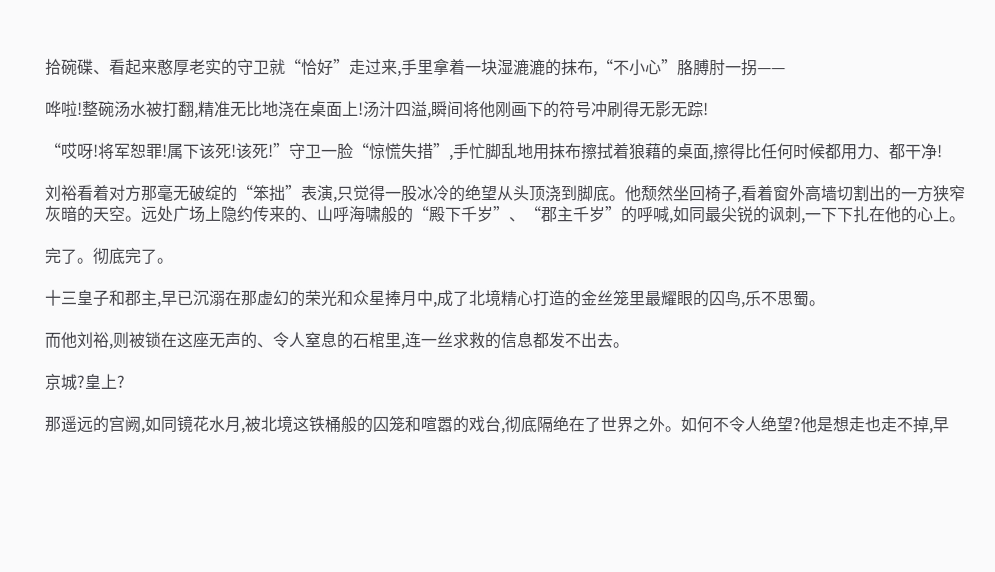拾碗碟、看起来憨厚老实的守卫就“恰好”走过来,手里拿着一块湿漉漉的抹布,“不小心”胳膊肘一拐——

哗啦!整碗汤水被打翻,精准无比地浇在桌面上!汤汁四溢,瞬间将他刚画下的符号冲刷得无影无踪!

“哎呀!将军恕罪!属下该死!该死!”守卫一脸“惊慌失措”,手忙脚乱地用抹布擦拭着狼藉的桌面,擦得比任何时候都用力、都干净!

刘裕看着对方那毫无破绽的“笨拙”表演,只觉得一股冰冷的绝望从头顶浇到脚底。他颓然坐回椅子,看着窗外高墙切割出的一方狭窄灰暗的天空。远处广场上隐约传来的、山呼海啸般的“殿下千岁”、“郡主千岁”的呼喊,如同最尖锐的讽刺,一下下扎在他的心上。

完了。彻底完了。

十三皇子和郡主,早已沉溺在那虚幻的荣光和众星捧月中,成了北境精心打造的金丝笼里最耀眼的囚鸟,乐不思蜀。

而他刘裕,则被锁在这座无声的、令人窒息的石棺里,连一丝求救的信息都发不出去。

京城?皇上?

那遥远的宫阙,如同镜花水月,被北境这铁桶般的囚笼和喧嚣的戏台,彻底隔绝在了世界之外。如何不令人绝望?他是想走也走不掉,早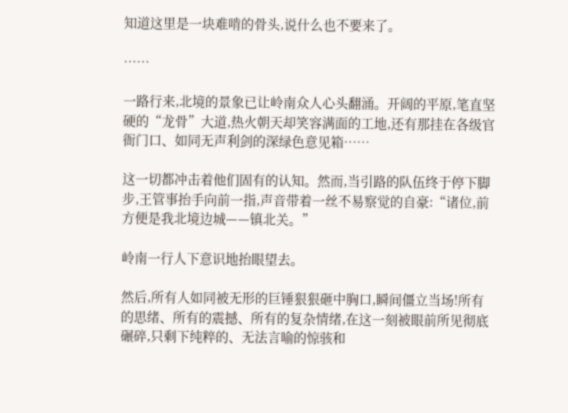知道这里是一块难啃的骨头,说什么也不要来了。

……

一路行来,北境的景象已让岭南众人心头翻涌。开阔的平原,笔直坚硬的“龙骨”大道,热火朝天却笑容满面的工地,还有那挂在各级官衙门口、如同无声利剑的深绿色意见箱……

这一切都冲击着他们固有的认知。然而,当引路的队伍终于停下脚步,王管事抬手向前一指,声音带着一丝不易察觉的自豪:“诸位,前方便是我北境边城——镇北关。”

岭南一行人下意识地抬眼望去。

然后,所有人如同被无形的巨锤狠狠砸中胸口,瞬间僵立当场!所有的思绪、所有的震撼、所有的复杂情绪,在这一刻被眼前所见彻底碾碎,只剩下纯粹的、无法言喻的惊骇和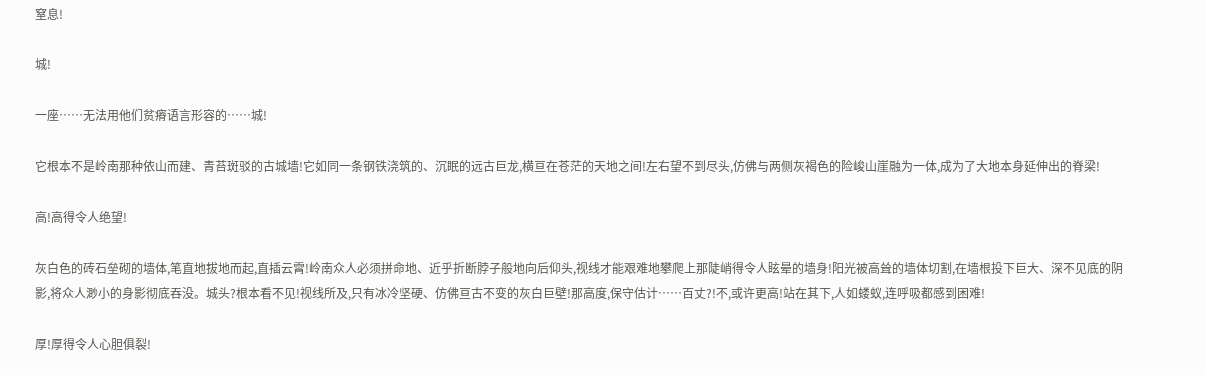窒息!

城!

一座……无法用他们贫瘠语言形容的……城!

它根本不是岭南那种依山而建、青苔斑驳的古城墙!它如同一条钢铁浇筑的、沉眠的远古巨龙,横亘在苍茫的天地之间!左右望不到尽头,仿佛与两侧灰褐色的险峻山崖融为一体,成为了大地本身延伸出的脊梁!

高!高得令人绝望!

灰白色的砖石垒砌的墙体,笔直地拔地而起,直插云霄!岭南众人必须拼命地、近乎折断脖子般地向后仰头,视线才能艰难地攀爬上那陡峭得令人眩晕的墙身!阳光被高耸的墙体切割,在墙根投下巨大、深不见底的阴影,将众人渺小的身影彻底吞没。城头?根本看不见!视线所及,只有冰冷坚硬、仿佛亘古不变的灰白巨壁!那高度,保守估计……百丈?!不,或许更高!站在其下,人如蝼蚁,连呼吸都感到困难!

厚!厚得令人心胆俱裂!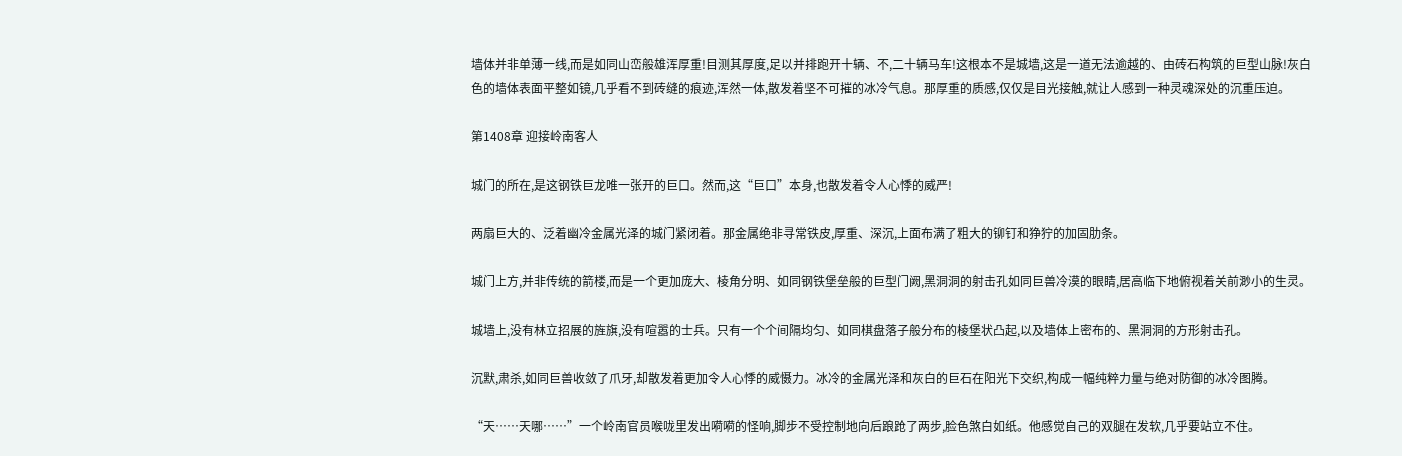墙体并非单薄一线,而是如同山峦般雄浑厚重!目测其厚度,足以并排跑开十辆、不,二十辆马车!这根本不是城墙,这是一道无法逾越的、由砖石构筑的巨型山脉!灰白色的墙体表面平整如镜,几乎看不到砖缝的痕迹,浑然一体,散发着坚不可摧的冰冷气息。那厚重的质感,仅仅是目光接触,就让人感到一种灵魂深处的沉重压迫。

第1408章 迎接岭南客人

城门的所在,是这钢铁巨龙唯一张开的巨口。然而,这“巨口”本身,也散发着令人心悸的威严!

两扇巨大的、泛着幽冷金属光泽的城门紧闭着。那金属绝非寻常铁皮,厚重、深沉,上面布满了粗大的铆钉和狰狞的加固肋条。

城门上方,并非传统的箭楼,而是一个更加庞大、棱角分明、如同钢铁堡垒般的巨型门阙,黑洞洞的射击孔如同巨兽冷漠的眼睛,居高临下地俯视着关前渺小的生灵。

城墙上,没有林立招展的旌旗,没有喧嚣的士兵。只有一个个间隔均匀、如同棋盘落子般分布的棱堡状凸起,以及墙体上密布的、黑洞洞的方形射击孔。

沉默,肃杀,如同巨兽收敛了爪牙,却散发着更加令人心悸的威慑力。冰冷的金属光泽和灰白的巨石在阳光下交织,构成一幅纯粹力量与绝对防御的冰冷图腾。

“天……天哪……”一个岭南官员喉咙里发出嗬嗬的怪响,脚步不受控制地向后踉跄了两步,脸色煞白如纸。他感觉自己的双腿在发软,几乎要站立不住。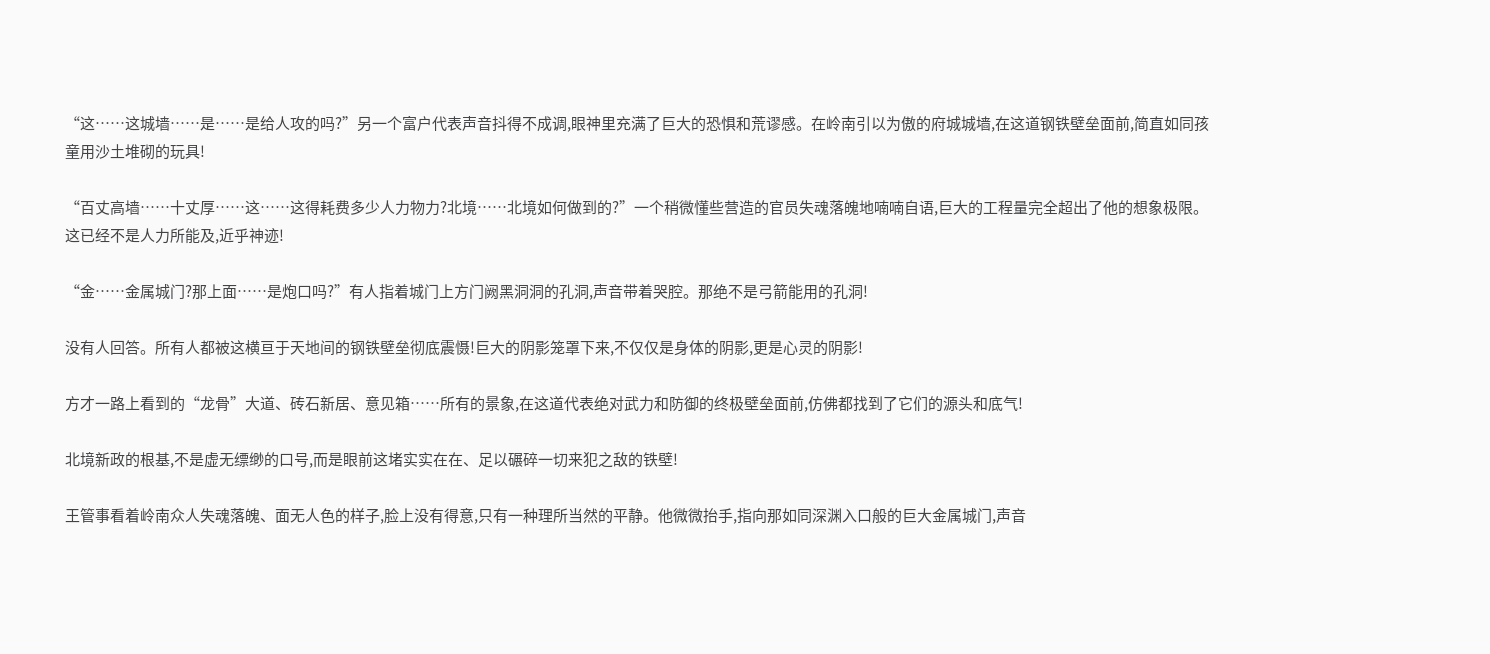“这……这城墙……是……是给人攻的吗?”另一个富户代表声音抖得不成调,眼神里充满了巨大的恐惧和荒谬感。在岭南引以为傲的府城城墙,在这道钢铁壁垒面前,简直如同孩童用沙土堆砌的玩具!

“百丈高墙……十丈厚……这……这得耗费多少人力物力?北境……北境如何做到的?”一个稍微懂些营造的官员失魂落魄地喃喃自语,巨大的工程量完全超出了他的想象极限。这已经不是人力所能及,近乎神迹!

“金……金属城门?那上面……是炮口吗?”有人指着城门上方门阙黑洞洞的孔洞,声音带着哭腔。那绝不是弓箭能用的孔洞!

没有人回答。所有人都被这横亘于天地间的钢铁壁垒彻底震慑!巨大的阴影笼罩下来,不仅仅是身体的阴影,更是心灵的阴影!

方才一路上看到的“龙骨”大道、砖石新居、意见箱……所有的景象,在这道代表绝对武力和防御的终极壁垒面前,仿佛都找到了它们的源头和底气!

北境新政的根基,不是虚无缥缈的口号,而是眼前这堵实实在在、足以碾碎一切来犯之敌的铁壁!

王管事看着岭南众人失魂落魄、面无人色的样子,脸上没有得意,只有一种理所当然的平静。他微微抬手,指向那如同深渊入口般的巨大金属城门,声音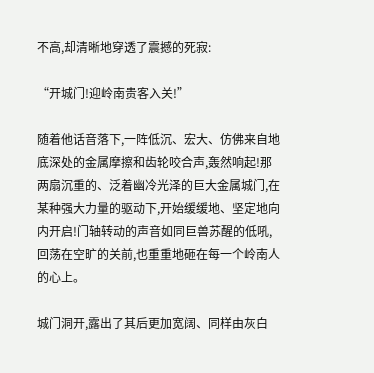不高,却清晰地穿透了震撼的死寂:

“开城门!迎岭南贵客入关!”

随着他话音落下,一阵低沉、宏大、仿佛来自地底深处的金属摩擦和齿轮咬合声,轰然响起!那两扇沉重的、泛着幽冷光泽的巨大金属城门,在某种强大力量的驱动下,开始缓缓地、坚定地向内开启!门轴转动的声音如同巨兽苏醒的低吼,回荡在空旷的关前,也重重地砸在每一个岭南人的心上。

城门洞开,露出了其后更加宽阔、同样由灰白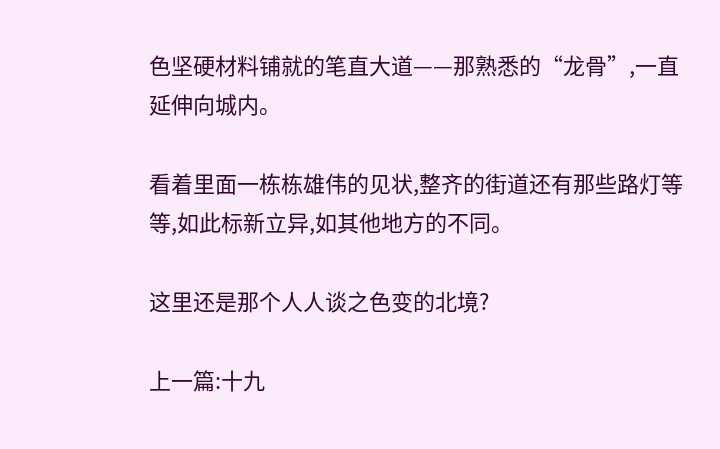色坚硬材料铺就的笔直大道——那熟悉的“龙骨”,一直延伸向城内。

看着里面一栋栋雄伟的见状,整齐的街道还有那些路灯等等,如此标新立异,如其他地方的不同。

这里还是那个人人谈之色变的北境?

上一篇:十九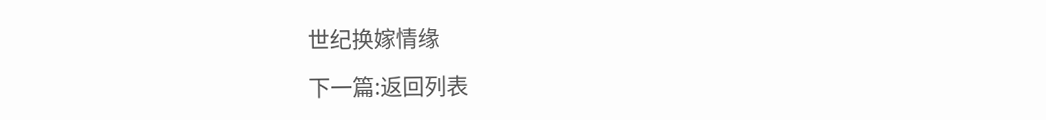世纪换嫁情缘

下一篇:返回列表